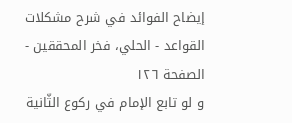إيضاح الفوائد في شرح مشكلات القواعد - الحلي، فخر المحققين - الصفحة ١٢٦
و لو تابع الإمام في ركوع الثّانية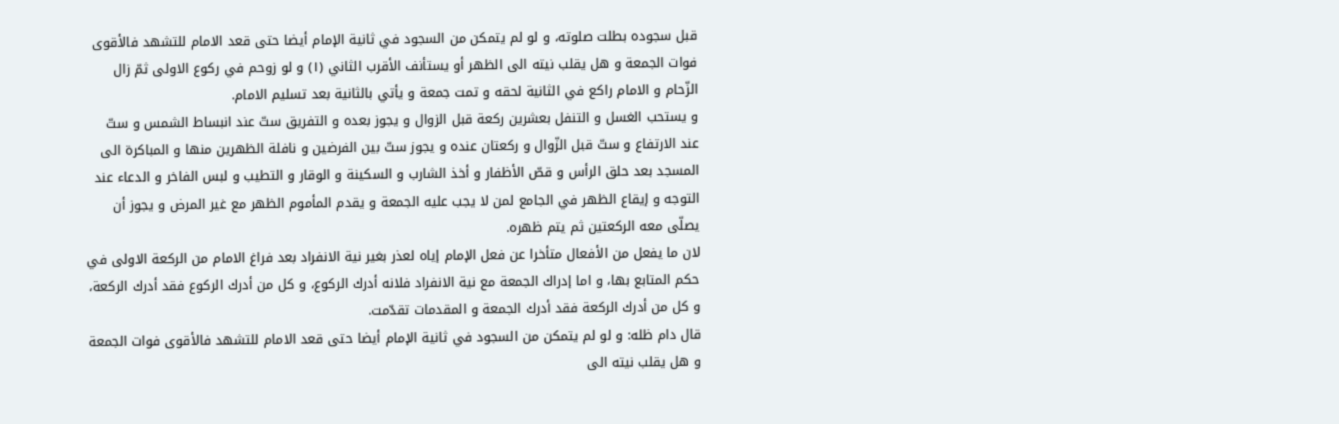قبل سجوده بطلت صلوته، و لو لم يتمكن من السجود في ثانية الإمام أيضا حتى قعد الامام للتشهد فالأقوى فوات الجمعة و هل يقلب نيته الى الظهر أو يستأنف الأقرب الثاني (١) و لو زوحم في ركوع الاولى ثمّ زال الزّحام و الامام راكع في الثانية لحقه و تمت جمعة و يأتي بالثانية بعد تسليم الامام.
و يستحب الغسل و التنفل بعشرين ركعة قبل الزوال و يجوز بعده و التفريق ستّ عند انبساط الشمس و ستّ عند الارتفاع و ستّ قبل الزّوال و ركعتان عنده و يجوز ستّ بين الفرضين و نافلة الظهرين منها و المباكرة الى المسجد بعد حلق الرأس و قصّ الأظفار و أخذ الشارب و السكينة و الوقار و التطيب و لبس الفاخر و الدعاء عند التوجه و إيقاع الظهر في الجامع لمن لا يجب عليه الجمعة و يقدم المأموم الظهر مع غير المرض و يجوز أن يصلّى معه الركعتين ثم يتم ظهره.
لان ما يفعل من الأفعال متأخرا عن فعل الإمام إياه لعذر بغير نية الانفراد بعد فراغ الامام من الركعة الاولى في حكم المتابع بها، و اما إدراك الجمعة مع نية الانفراد فلانه أدرك الركوع، و كل من أدرك الركوع فقد أدرك الركعة، و كل من أدرك الركعة فقد أدرك الجمعة و المقدمات تقدّمت.
قال دام ظله: و لو لم يتمكن من السجود في ثانية الإمام أيضا حتى قعد الامام للتشهد فالأقوى فوات الجمعة و هل يقلب نيته الى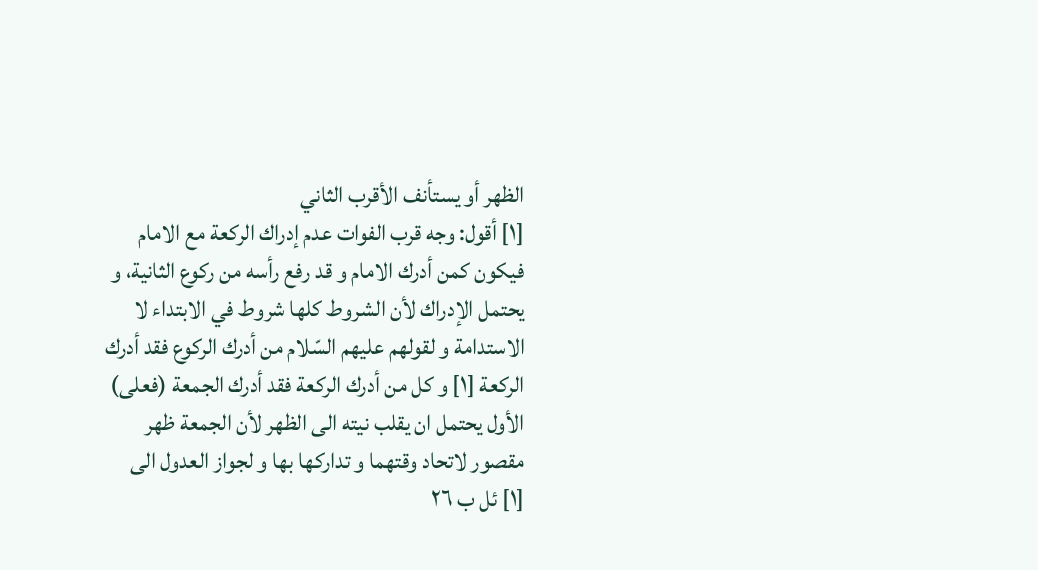الظهر أو يستأنف الأقرب الثاني
[١] أقول: وجه قرب الفوات عدم إدراك الركعة مع الامام فيكون كمن أدرك الامام و قد رفع رأسه من ركوع الثانية، و يحتمل الإدراك لأن الشروط كلها شروط في الابتداء لا الاستدامة و لقولهم عليهم السّلام من أدرك الركوع فقد أدرك الركعة [١] و كل من أدرك الركعة فقد أدرك الجمعة (فعلى) الأول يحتمل ان يقلب نيته الى الظهر لأن الجمعة ظهر مقصور لاتحاد وقتهما و تداركها بها و لجواز العدول الى
[١] ئل ب ٢٦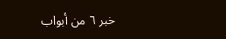خبر ٦ من أبواب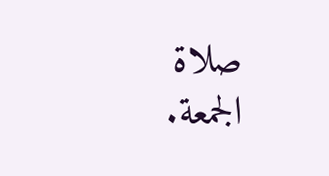صلاة الجمعة.